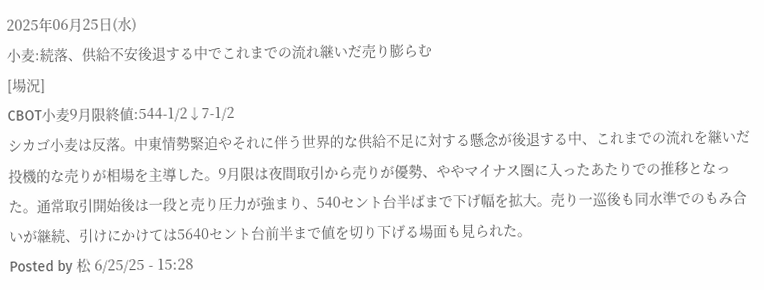2025年06月25日(水)
小麦:続落、供給不安後退する中でこれまでの流れ継いだ売り膨らむ
[場況]
CBOT小麦9月限終値:544-1/2↓7-1/2
シカゴ小麦は反落。中東情勢緊迫やそれに伴う世界的な供給不足に対する懸念が後退する中、これまでの流れを継いだ投機的な売りが相場を主導した。9月限は夜間取引から売りが優勢、ややマイナス圏に入ったあたりでの推移となった。通常取引開始後は一段と売り圧力が強まり、540セント台半ばまで下げ幅を拡大。売り一巡後も同水準でのもみ合いが継続、引けにかけては5640セント台前半まで値を切り下げる場面も見られた。
Posted by 松 6/25/25 - 15:28